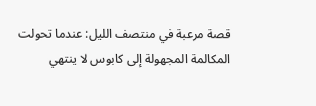قصة مرعبة في منتصف الليل: عندما تحولت المكالمة المجهولة إلى كابوس لا ينتهي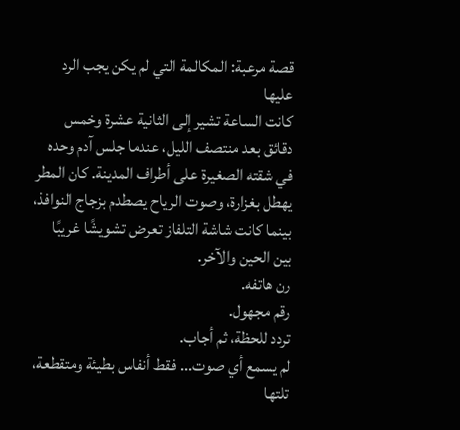قصة مرعبة: المكالمة التي لم يكن يجب الرد عليها
كانت الساعة تشير إلى الثانية عشرة وخمس دقائق بعد منتصف الليل، عندما جلس آدم وحده في شقته الصغيرة على أطراف المدينة. كان المطر يهطل بغزارة، وصوت الرياح يصطدم بزجاج النوافذ، بينما كانت شاشة التلفاز تعرض تشويشًا غريبًا بين الحين والآخر.
رن هاتفه.
رقم مجهول.
تردد للحظة، ثم أجاب.
لم يسمع أي صوت... فقط أنفاس بطيئة ومتقطعة، تلتها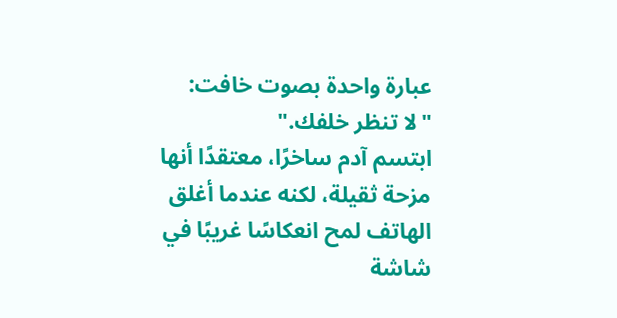عبارة واحدة بصوت خافت:
"لا تنظر خلفك."
ابتسم آدم ساخرًا، معتقدًا أنها مزحة ثقيلة، لكنه عندما أغلق الهاتف لمح انعكاسًا غريبًا في شاشة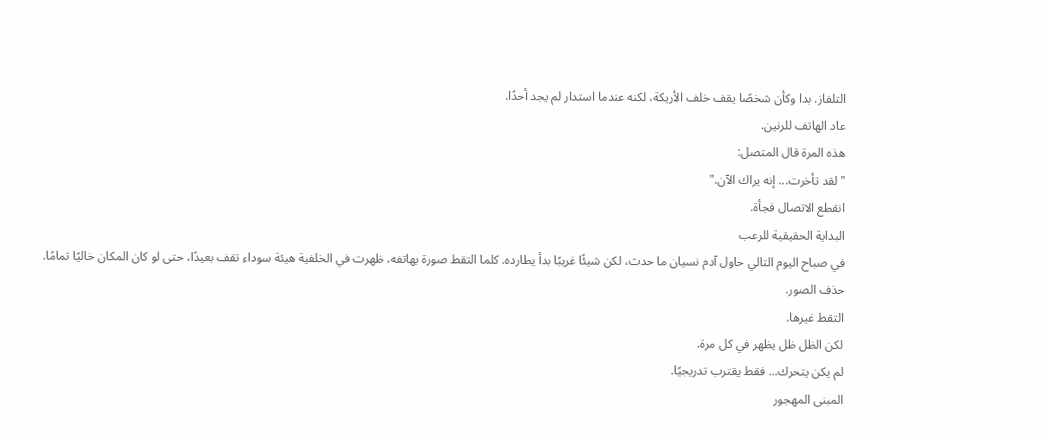التلفاز. بدا وكأن شخصًا يقف خلف الأريكة، لكنه عندما استدار لم يجد أحدًا.
عاد الهاتف للرنين.
هذه المرة قال المتصل:
"لقد تأخرت... إنه يراك الآن."
انقطع الاتصال فجأة.
البداية الحقيقية للرعب
في صباح اليوم التالي حاول آدم نسيان ما حدث، لكن شيئًا غريبًا بدأ يطارده. كلما التقط صورة بهاتفه، ظهرت في الخلفية هيئة سوداء تقف بعيدًا، حتى لو كان المكان خاليًا تمامًا.
حذف الصور.
التقط غيرها.
لكن الظل ظل يظهر في كل مرة.
لم يكن يتحرك... فقط يقترب تدريجيًا.
المبنى المهجور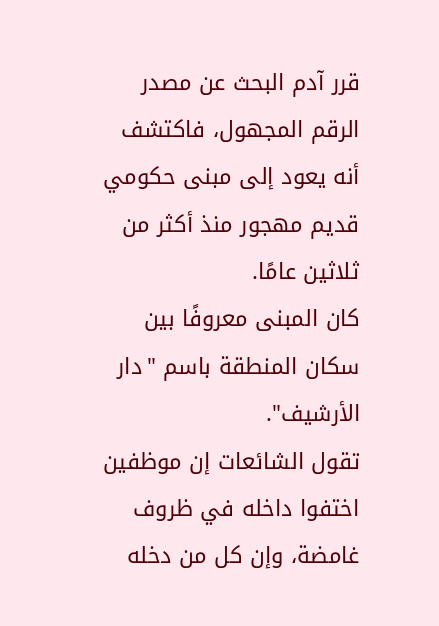قرر آدم البحث عن مصدر الرقم المجهول، فاكتشف أنه يعود إلى مبنى حكومي قديم مهجور منذ أكثر من ثلاثين عامًا.
كان المبنى معروفًا بين سكان المنطقة باسم "دار الأرشيف".
تقول الشائعات إن موظفين اختفوا داخله في ظروف غامضة، وإن كل من دخله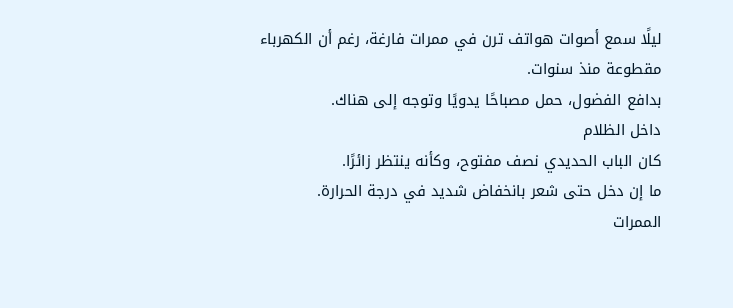ليلًا سمع أصوات هواتف ترن في ممرات فارغة، رغم أن الكهرباء مقطوعة منذ سنوات.
بدافع الفضول، حمل مصباحًا يدويًا وتوجه إلى هناك.
داخل الظلام
كان الباب الحديدي نصف مفتوح، وكأنه ينتظر زائرًا.
ما إن دخل حتى شعر بانخفاض شديد في درجة الحرارة.
الممرات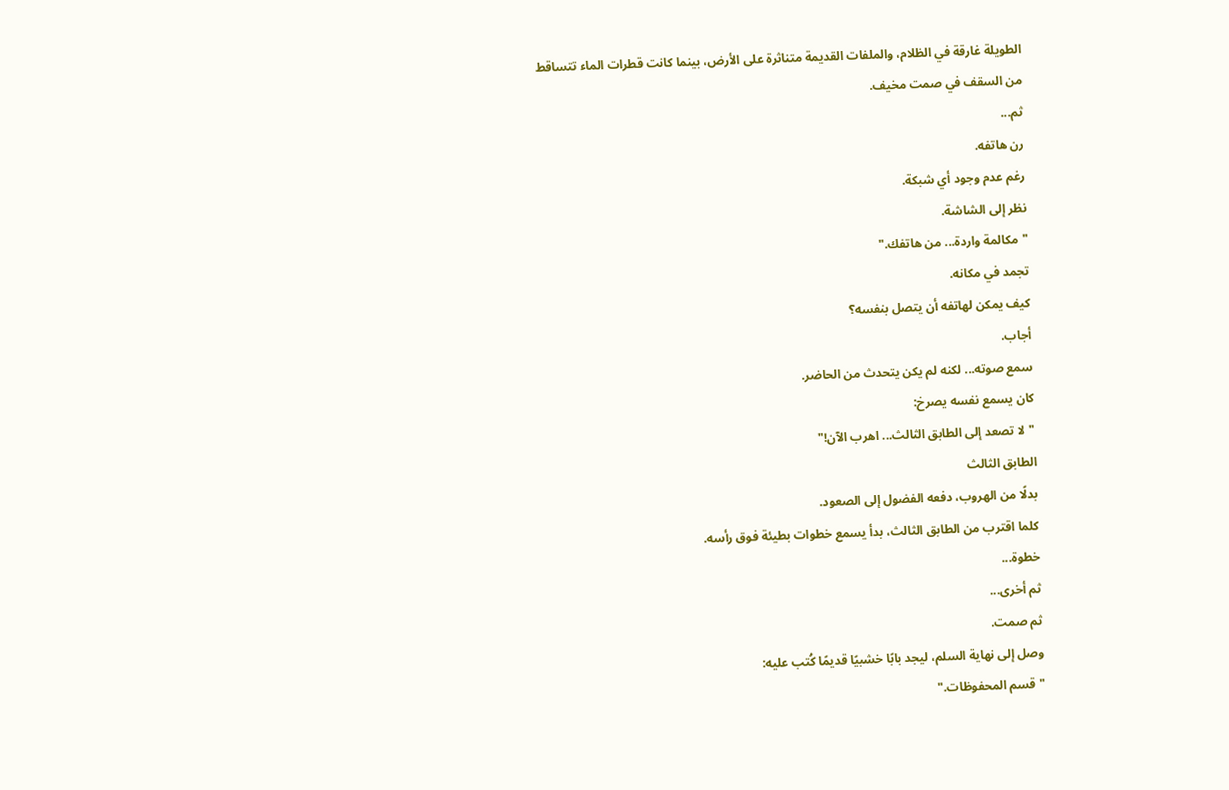الطويلة غارقة في الظلام، والملفات القديمة متناثرة على الأرض، بينما كانت قطرات الماء تتساقط من السقف في صمت مخيف.
ثم...
رن هاتفه.
رغم عدم وجود أي شبكة.
نظر إلى الشاشة.
"مكالمة واردة... من هاتفك."
تجمد في مكانه.
كيف يمكن لهاتفه أن يتصل بنفسه؟
أجاب.
سمع صوته... لكنه لم يكن يتحدث من الحاضر.
كان يسمع نفسه يصرخ:
"لا تصعد إلى الطابق الثالث... اهرب الآن!"
الطابق الثالث
بدلًا من الهروب، دفعه الفضول إلى الصعود.
كلما اقترب من الطابق الثالث، بدأ يسمع خطوات بطيئة فوق رأسه.
خطوة...
ثم أخرى...
ثم صمت.
وصل إلى نهاية السلم، ليجد بابًا خشبيًا قديمًا كُتب عليه:
"قسم المحفوظات."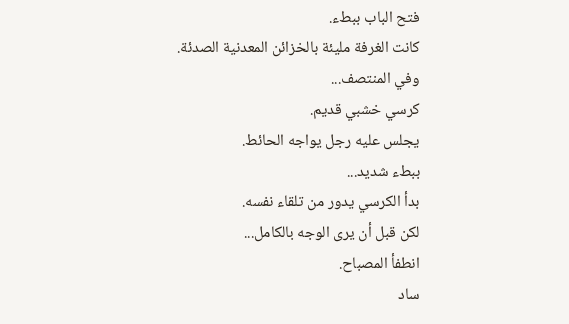فتح الباب ببطء.
كانت الغرفة مليئة بالخزائن المعدنية الصدئة.
وفي المنتصف...
كرسي خشبي قديم.
يجلس عليه رجل يواجه الحائط.
ببطء شديد...
بدأ الكرسي يدور من تلقاء نفسه.
لكن قبل أن يرى الوجه بالكامل...
انطفأ المصباح.
ساد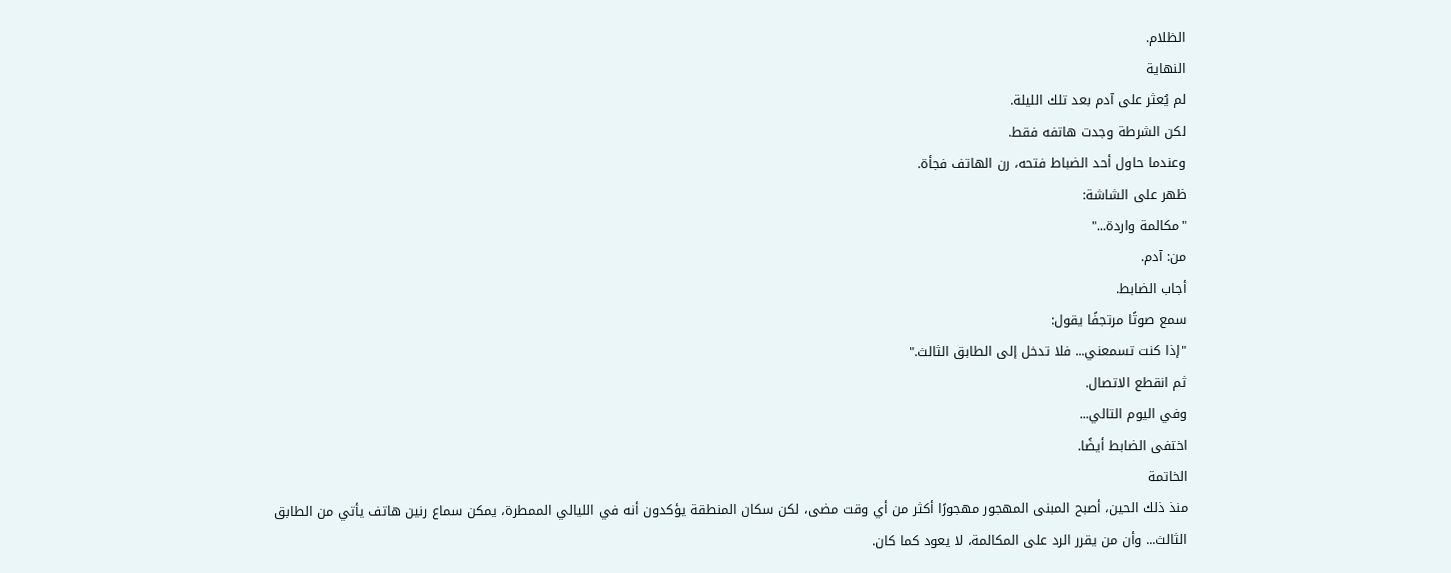الظلام.
النهاية
لم يُعثر على آدم بعد تلك الليلة.
لكن الشرطة وجدت هاتفه فقط.
وعندما حاول أحد الضباط فتحه، رن الهاتف فجأة.
ظهر على الشاشة:
"مكالمة واردة..."
من: آدم.
أجاب الضابط.
سمع صوتًا مرتجفًا يقول:
"إذا كنت تسمعني... فلا تدخل إلى الطابق الثالث."
ثم انقطع الاتصال.
وفي اليوم التالي...
اختفى الضابط أيضًا.
الخاتمة
منذ ذلك الحين، أصبح المبنى المهجور مهجورًا أكثر من أي وقت مضى، لكن سكان المنطقة يؤكدون أنه في الليالي الممطرة، يمكن سماع رنين هاتف يأتي من الطابق الثالث... وأن من يقرر الرد على المكالمة، لا يعود كما كان.